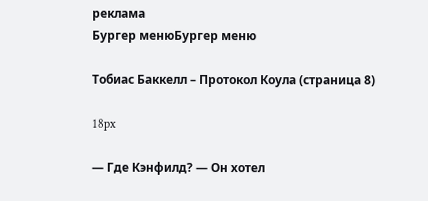реклама
Бургер менюБургер меню

Тобиас Баккелл – Протокол Коула (страница 8)

18px

— Где Кэнфилд? — Он хотел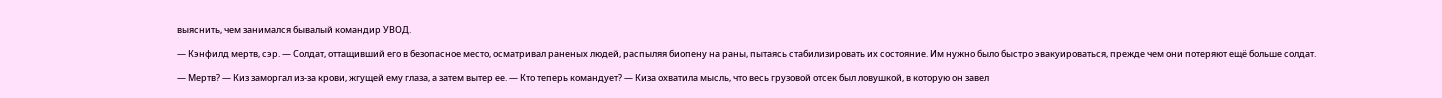выяснить, чем занимался бывалый командир УВОД.

— Кэнфилд мертв, сэр. — Солдат, оттащивший его в безопасное место, осматривал раненых людей, распыляя биопену на раны, пытаясь стабилизировать их состояние. Им нужно было быстро эвакуироваться, прежде чем они потеряют ещё больше солдат.

— Мертв? — Киз заморгал из-за крови, жгущей ему глаза, а затем вытер ее. — Кто теперь командует? — Киза охватила мысль, что весь грузовой отсек был ловушкой, в которую он завел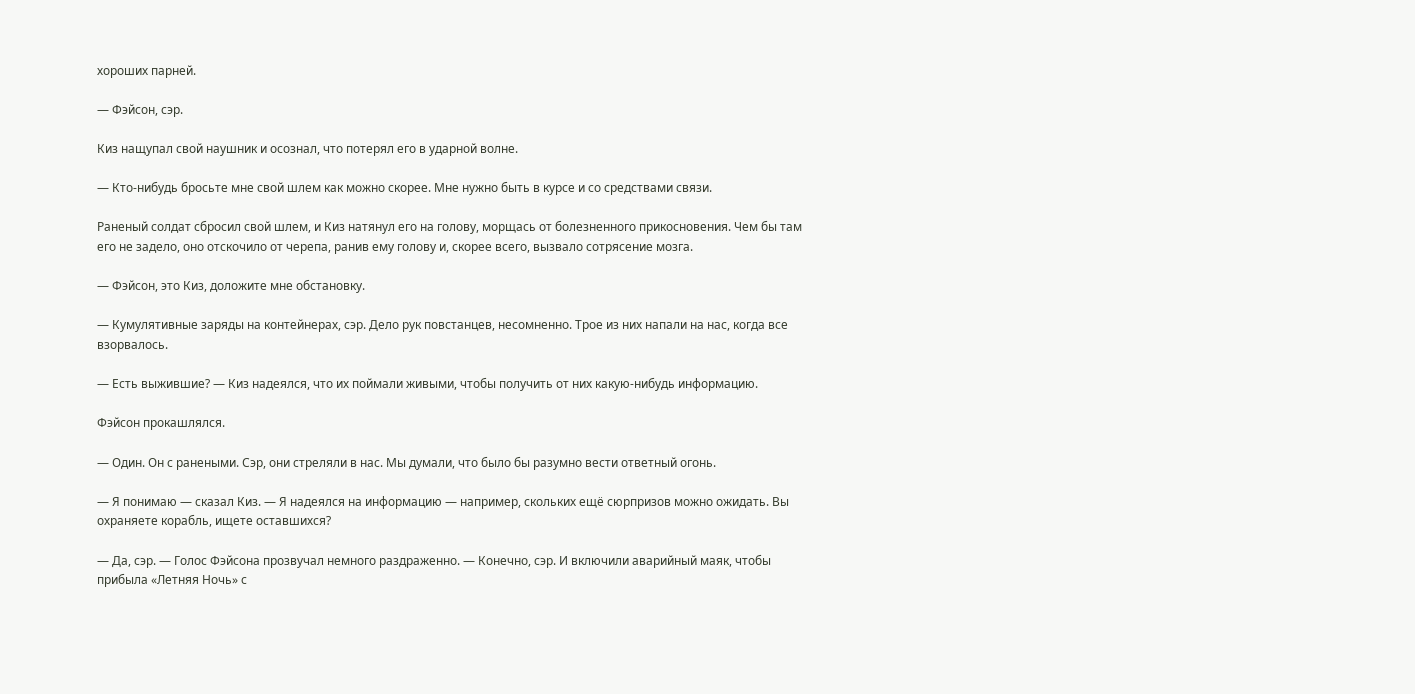хороших парней.

— Фэйсон, сэр.

Киз нащупал свой наушник и осознал, что потерял его в ударной волне.

— Кто-нибудь бросьте мне свой шлем как можно скорее. Мне нужно быть в курсе и со средствами связи.

Раненый солдат сбросил свой шлем, и Киз натянул его на голову, морщась от болезненного прикосновения. Чем бы там его не задело, оно отскочило от черепа, ранив ему голову и, скорее всего, вызвало сотрясение мозга.

— Фэйсон, это Киз, доложите мне обстановку.

— Кумулятивные заряды на контейнерах, сэр. Дело рук повстанцев, несомненно. Трое из них напали на нас, когда все взорвалось.

— Есть выжившие? — Киз надеялся, что их поймали живыми, чтобы получить от них какую-нибудь информацию.

Фэйсон прокашлялся.

— Один. Он с ранеными. Сэр, они стреляли в нас. Мы думали, что было бы разумно вести ответный огонь.

— Я понимаю — сказал Киз. — Я надеялся на информацию — например, скольких ещё сюрпризов можно ожидать. Вы охраняете корабль, ищете оставшихся?

— Да, сэр. — Голос Фэйсона прозвучал немного раздраженно. — Конечно, сэр. И включили аварийный маяк, чтобы прибыла «Летняя Ночь» с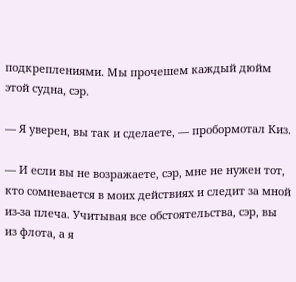подкреплениями. Мы прочешем каждый дюйм этой судна, сэр.

— Я уверен, вы так и сделаете, — пробормотал Киз.

— И если вы не возражаете, сэр, мне не нужен тот, кто сомневается в моих действиях и следит за мной из-за плеча. Учитывая все обстоятельства, сэр, вы из флота, а я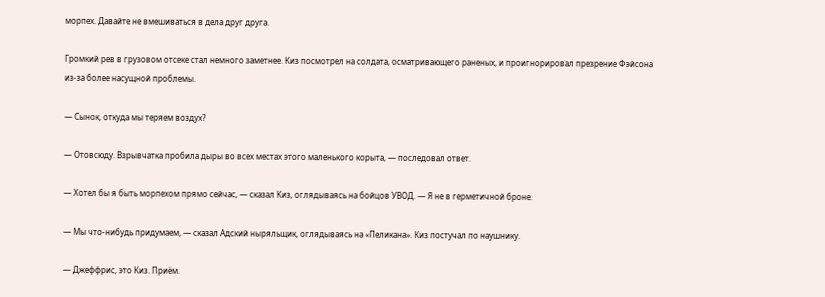морпех. Давайте не вмешиваться в дела друг друга.

Громкий рев в грузовом отсеке стал немного заметнее. Киз посмотрел на солдата, осматривающего раненых, и проигнорировал презрение Фэйсона из-за более насущной проблемы.

— Сынок, откуда мы теряем воздух?

— Отовсюду. Взрывчатка пробила дыры во всех местах этого маленького корыта, — последовал ответ.

— Хотел бы я быть морпехом прямо сейчас, — сказал Киз, оглядываясь на бойцов УВОД. — Я не в герметичной броне.

— Мы что-нибудь придумаем, — сказал Адский ныряльщик, оглядываясь на «Пеликана». Киз постучал по наушнику.

— Джеффрис, это Киз. Приём.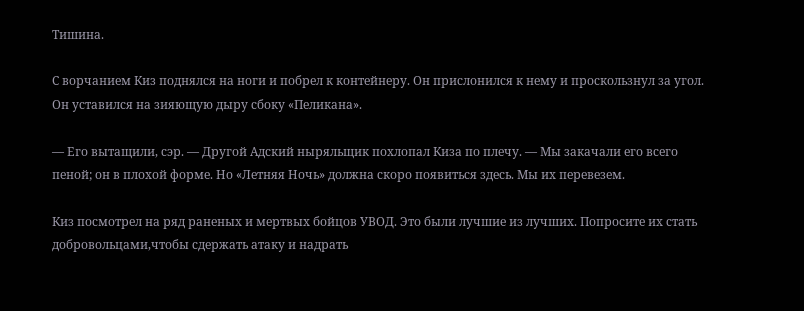Тишина.

С ворчанием Киз поднялся на ноги и побрел к контейнеру. Он прислонился к нему и проскользнул за угол. Он уставился на зияющую дыру сбоку «Пеликана».

— Его вытащили, сэр. — Другой Адский ныряльщик похлопал Киза по плечу. — Мы закачали его всего пеной; он в плохой форме. Но «Летняя Ночь» должна скоро появиться здесь. Мы их перевезем.

Киз посмотрел на ряд раненых и мертвых бойцов УВОД. Это были лучшие из лучших. Попросите их стать добровольцами,чтобы сдержать атаку и надрать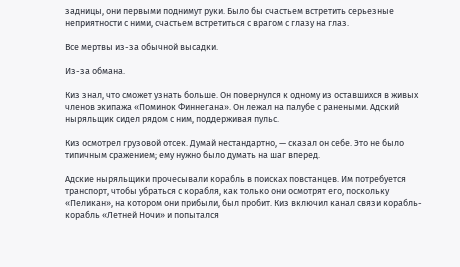задницы, они первыми поднимут руки. Было бы счастьем встретить серьезные неприятности с ними, счастьем встретиться с врагом с глазу на глаз.

Все мертвы из-за обычной высадки.

Из-за обмана.

Киз знал, что сможет узнать больше. Он повернулся к одному из оставшихся в живых членов экипажа «Поминок Финнегана». Он лежал на палубе с ранеными. Адский ныряльщик сидел рядом с ним, поддерживая пульс.

Киз осмотрел грузовой отсек. Думай нестандартно, — сказал он себе. Это не было типичным сражением; ему нужно было думать на шаг вперед.

Адские ныряльщики прочесывали корабль в поисках повстанцев. Им потребуется транспорт, чтобы убраться с корабля, как только они осмотрят его, поскольку «Пеликан», на котором они прибыли, был пробит. Киз включил канал связи корабль-корабль «Летней Ночи» и попытался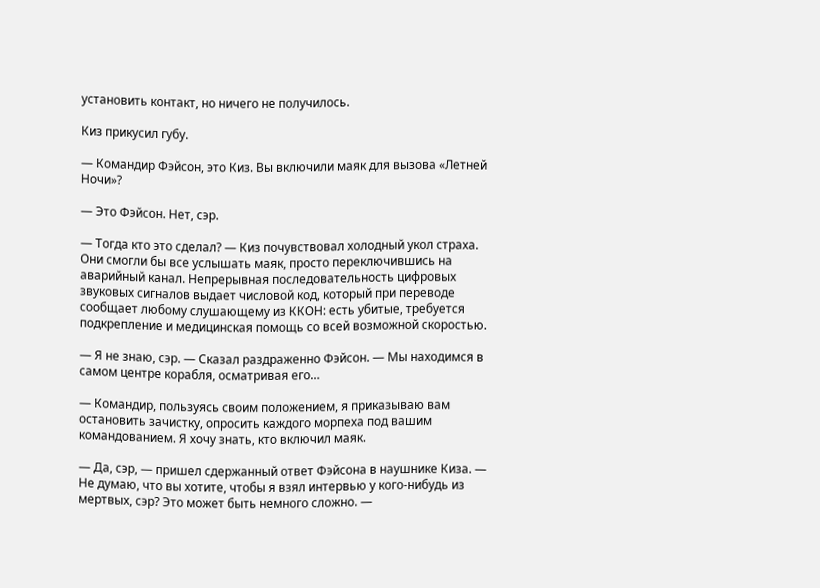установить контакт, но ничего не получилось.

Киз прикусил губу.

— Командир Фэйсон, это Киз. Вы включили маяк для вызова «Летней Ночи»?

— Это Фэйсон. Нет, сэр.

— Тогда кто это сделал? — Киз почувствовал холодный укол страха. Они смогли бы все услышать маяк, просто переключившись на аварийный канал. Непрерывная последовательность цифровых звуковых сигналов выдает числовой код, который при переводе сообщает любому слушающему из ККОН: есть убитые, требуется подкрепление и медицинская помощь со всей возможной скоростью.

— Я не знаю, сэр. — Сказал раздраженно Фэйсон. — Мы находимся в самом центре корабля, осматривая его…

— Командир, пользуясь своим положением, я приказываю вам остановить зачистку, опросить каждого морпеха под вашим командованием. Я хочу знать, кто включил маяк.

— Да, сэр, — пришел сдержанный ответ Фэйсона в наушнике Киза. — Не думаю, что вы хотите, чтобы я взял интервью у кого-нибудь из мертвых, сэр? Это может быть немного сложно. —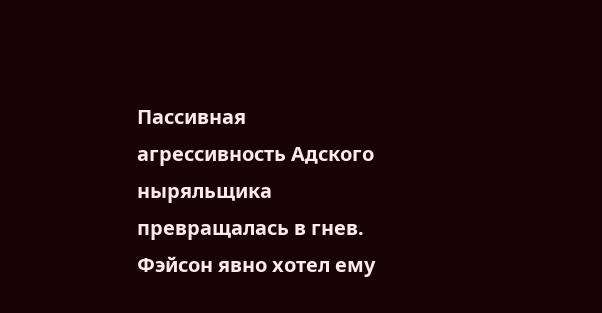Пассивная агрессивность Адского ныряльщика превращалась в гнев. Фэйсон явно хотел ему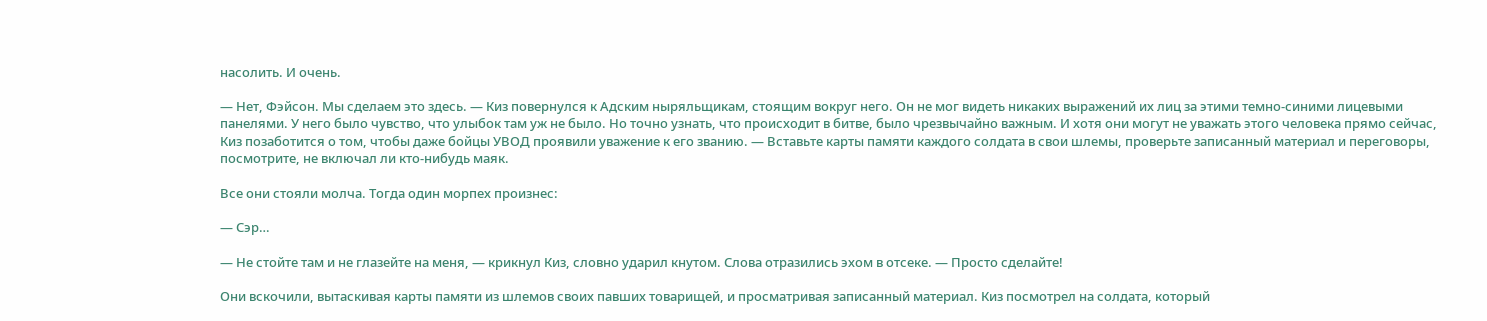насолить. И очень.

— Нет, Фэйсон. Мы сделаем это здесь. — Киз повернулся к Адским ныряльщикам, стоящим вокруг него. Он не мог видеть никаких выражений их лиц за этими темно-синими лицевыми панелями. У него было чувство, что улыбок там уж не было. Но точно узнать, что происходит в битве, было чрезвычайно важным. И хотя они могут не уважать этого человека прямо сейчас, Киз позаботится о том, чтобы даже бойцы УВОД проявили уважение к его званию. — Вставьте карты памяти каждого солдата в свои шлемы, проверьте записанный материал и переговоры, посмотрите, не включал ли кто-нибудь маяк.

Все они стояли молча. Тогда один морпех произнес:

— Сэр…

— Не стойте там и не глазейте на меня, — крикнул Киз, словно ударил кнутом. Слова отразились эхом в отсеке. — Просто сделайте!

Они вскочили, вытаскивая карты памяти из шлемов своих павших товарищей, и просматривая записанный материал. Киз посмотрел на солдата, который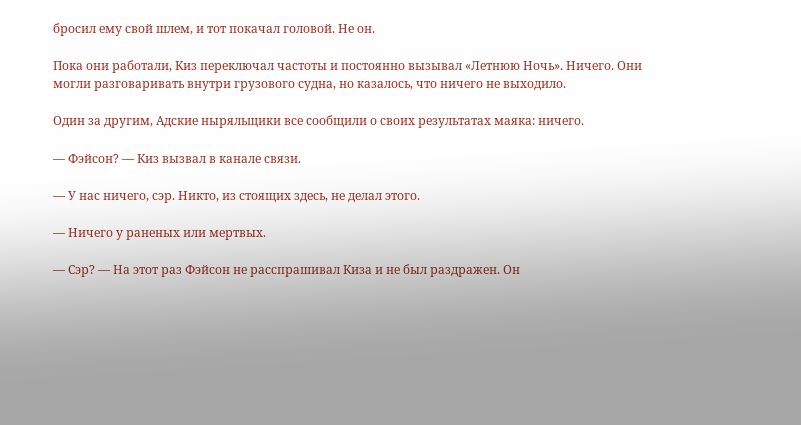бросил ему свой шлем, и тот покачал головой. Не он.

Пока они работали, Киз переключал частоты и постоянно вызывал «Летнюю Ночь». Ничего. Они могли разговаривать внутри грузового судна, но казалось, что ничего не выходило.

Один за другим, Адские ныряльщики все сообщили о своих результатах маяка: ничего.

— Фэйсон? — Киз вызвал в канале связи.

— У нас ничего, сэр. Никто, из стоящих здесь, не делал этого.

— Ничего у раненых или мертвых.

— Сэр? — На этот раз Фэйсон не расспрашивал Киза и не был раздражен. Он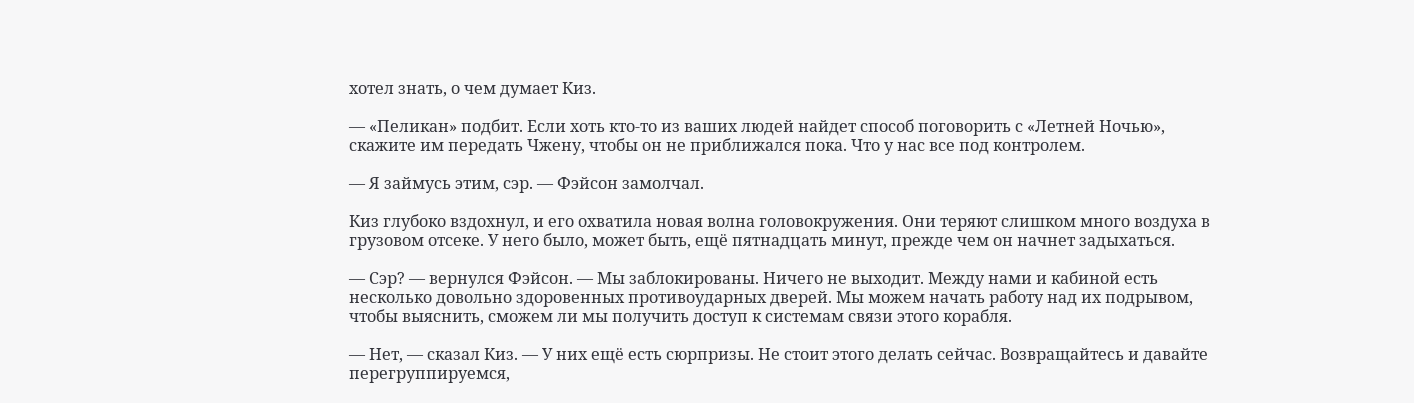хотел знать, о чем думает Киз.

— «Пеликан» подбит. Если хоть кто-то из ваших людей найдет способ поговорить с «Летней Ночью», скажите им передать Чжену, чтобы он не приближался пока. Что у нас все под контролем.

— Я займусь этим, сэр. — Фэйсон замолчал.

Киз глубоко вздохнул, и его охватила новая волна головокружения. Они теряют слишком много воздуха в грузовом отсеке. У него было, может быть, ещё пятнадцать минут, прежде чем он начнет задыхаться.

— Сэр? — вернулся Фэйсон. — Мы заблокированы. Ничего не выходит. Между нами и кабиной есть несколько довольно здоровенных противоударных дверей. Мы можем начать работу над их подрывом, чтобы выяснить, сможем ли мы получить доступ к системам связи этого корабля.

— Нет, — сказал Киз. — У них ещё есть сюрпризы. Не стоит этого делать сейчас. Возвращайтесь и давайте перегруппируемся,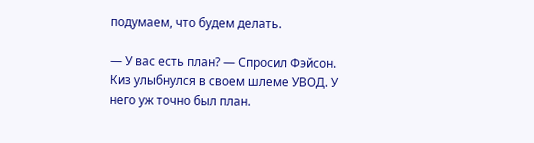подумаем, что будем делать.

— У вас есть план? — Спросил Фэйсон. Киз улыбнулся в своем шлеме УВОД. У него уж точно был план.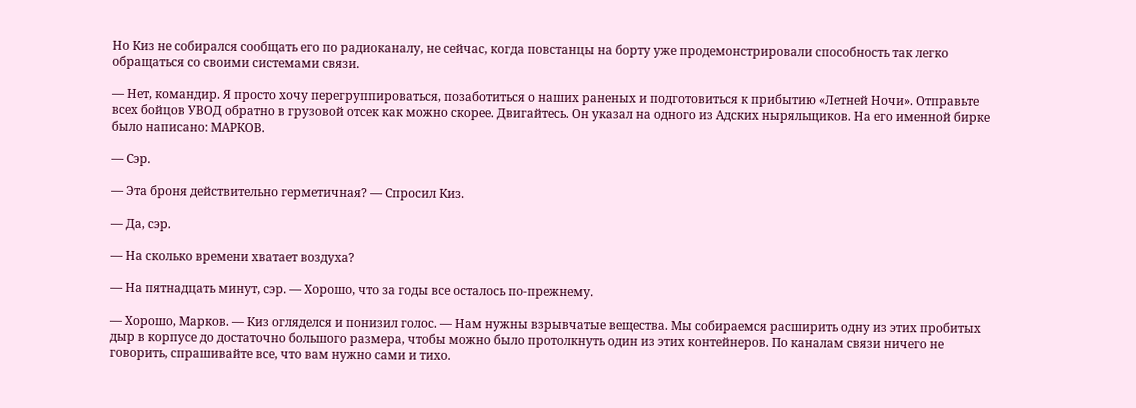Но Киз не собирался сообщать его по радиоканалу, не сейчас, когда повстанцы на борту уже продемонстрировали способность так легко обращаться со своими системами связи.

— Нет, командир. Я просто хочу перегруппироваться, позаботиться о наших раненых и подготовиться к прибытию «Летней Ночи». Отправьте всех бойцов УВОД обратно в грузовой отсек как можно скорее. Двигайтесь. Он указал на одного из Адских ныряльщиков. На его именной бирке было написано: МАРКОВ.

— Сэр.

— Эта броня действительно герметичная? — Спросил Киз.

— Да, сэр.

— На сколько времени хватает воздуха?

— На пятнадцать минут, сэр. — Хорошо, что за годы все осталось по-прежнему.

— Хорошо, Марков. — Киз огляделся и понизил голос. — Нам нужны взрывчатые вещества. Мы собираемся расширить одну из этих пробитых дыр в корпусе до достаточно большого размера, чтобы можно было протолкнуть один из этих контейнеров. По каналам связи ничего не говорить, спрашивайте все, что вам нужно сами и тихо.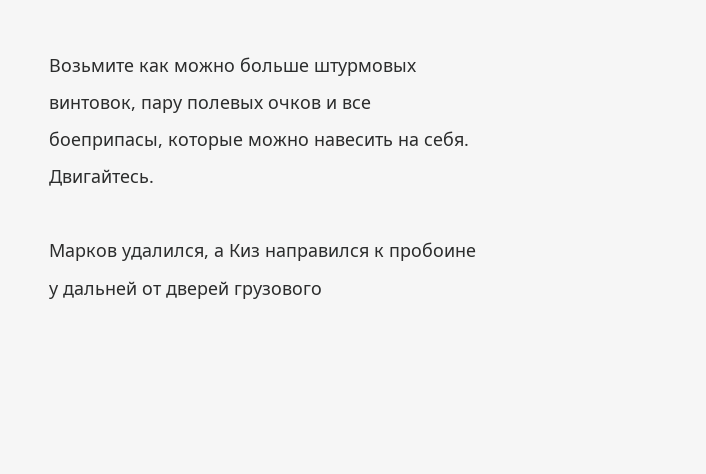Возьмите как можно больше штурмовых винтовок, пару полевых очков и все боеприпасы, которые можно навесить на себя. Двигайтесь.

Марков удалился, а Киз направился к пробоине у дальней от дверей грузового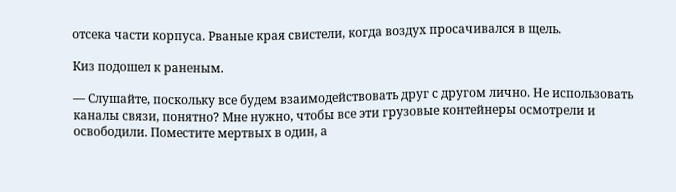отсека части корпуса. Рваные края свистели, когда воздух просачивался в щель.

Киз подошел к раненым.

— Слушайте, поскольку все будем взаимодействовать друг с другом лично. Не использовать каналы связи, понятно? Мне нужно, чтобы все эти грузовые контейнеры осмотрели и освободили. Поместите мертвых в один, а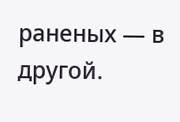раненых — в другой.